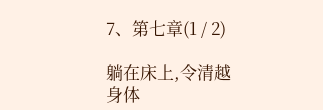7、第七章(1 / 2)

躺在床上,令清越身体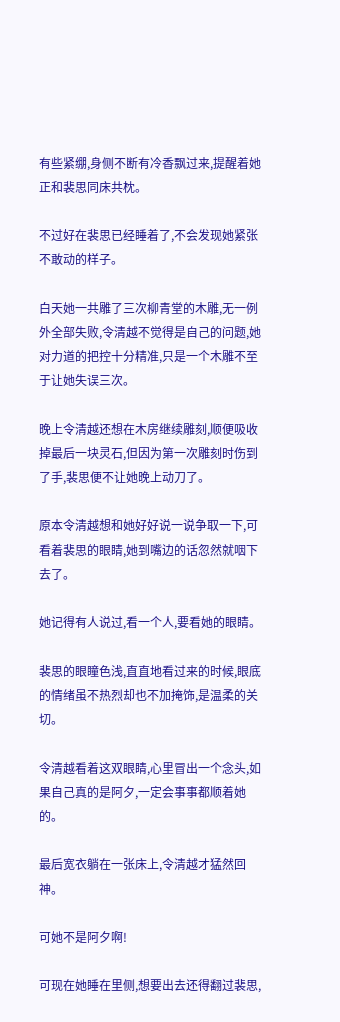有些紧绷,身侧不断有冷香飘过来,提醒着她正和裴思同床共枕。

不过好在裴思已经睡着了,不会发现她紧张不敢动的样子。

白天她一共雕了三次柳青堂的木雕,无一例外全部失败,令清越不觉得是自己的问题,她对力道的把控十分精准,只是一个木雕不至于让她失误三次。

晚上令清越还想在木房继续雕刻,顺便吸收掉最后一块灵石,但因为第一次雕刻时伤到了手,裴思便不让她晚上动刀了。

原本令清越想和她好好说一说争取一下,可看着裴思的眼睛,她到嘴边的话忽然就咽下去了。

她记得有人说过,看一个人,要看她的眼睛。

裴思的眼瞳色浅,直直地看过来的时候,眼底的情绪虽不热烈却也不加掩饰,是温柔的关切。

令清越看着这双眼睛,心里冒出一个念头,如果自己真的是阿夕,一定会事事都顺着她的。

最后宽衣躺在一张床上,令清越才猛然回神。

可她不是阿夕啊!

可现在她睡在里侧,想要出去还得翻过裴思,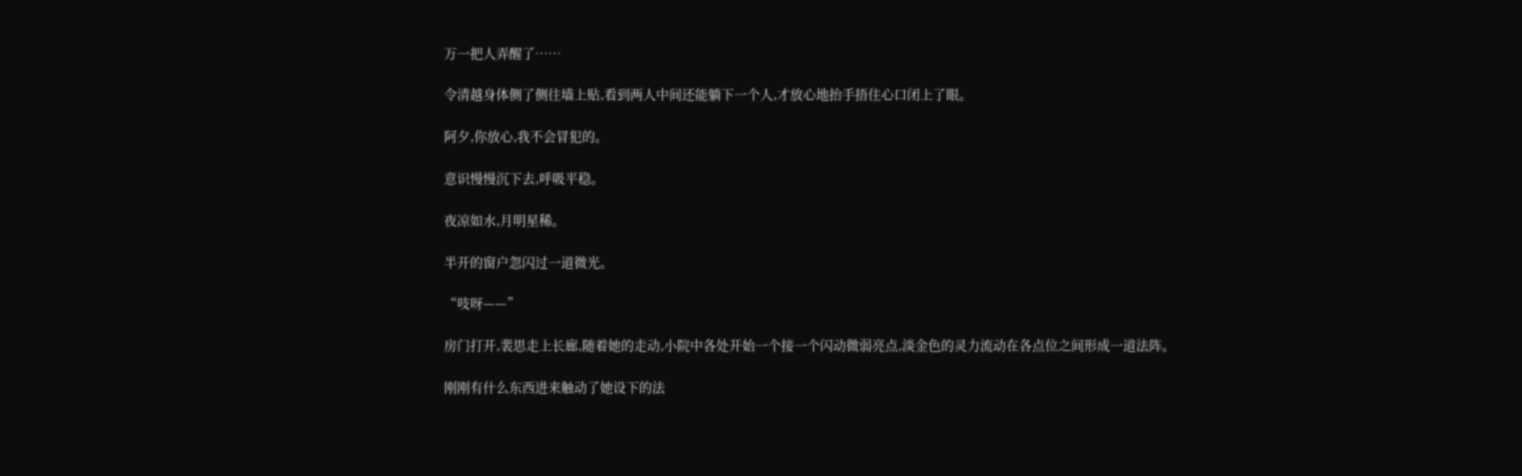万一把人弄醒了……

令清越身体侧了侧往墙上贴,看到两人中间还能躺下一个人,才放心地抬手捂住心口闭上了眼。

阿夕,你放心,我不会冒犯的。

意识慢慢沉下去,呼吸平稳。

夜凉如水,月明星稀。

半开的窗户忽闪过一道微光。

“吱呀——”

房门打开,裴思走上长廊,随着她的走动,小院中各处开始一个接一个闪动微弱亮点,淡金色的灵力流动在各点位之间形成一道法阵。

刚刚有什么东西进来触动了她设下的法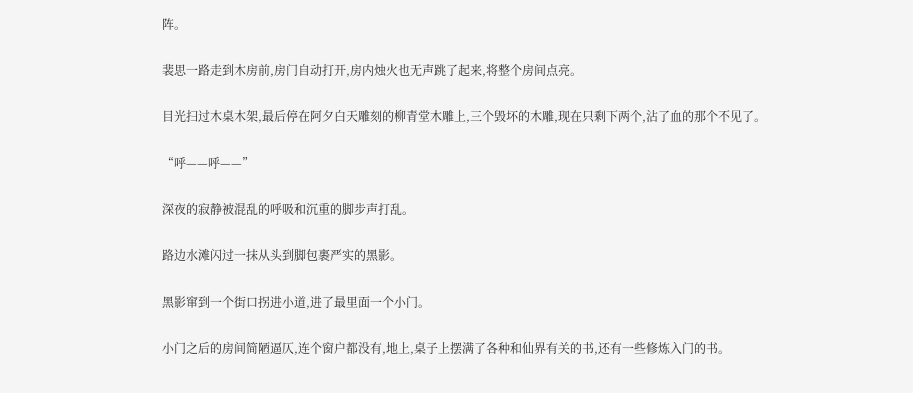阵。

裴思一路走到木房前,房门自动打开,房内烛火也无声跳了起来,将整个房间点亮。

目光扫过木桌木架,最后停在阿夕白天雕刻的柳青堂木雕上,三个毁坏的木雕,现在只剩下两个,沾了血的那个不见了。

“呼——呼——”

深夜的寂静被混乱的呼吸和沉重的脚步声打乱。

路边水滩闪过一抹从头到脚包裹严实的黑影。

黑影窜到一个街口拐进小道,进了最里面一个小门。

小门之后的房间简陋逼仄,连个窗户都没有,地上,桌子上摆满了各种和仙界有关的书,还有一些修炼入门的书。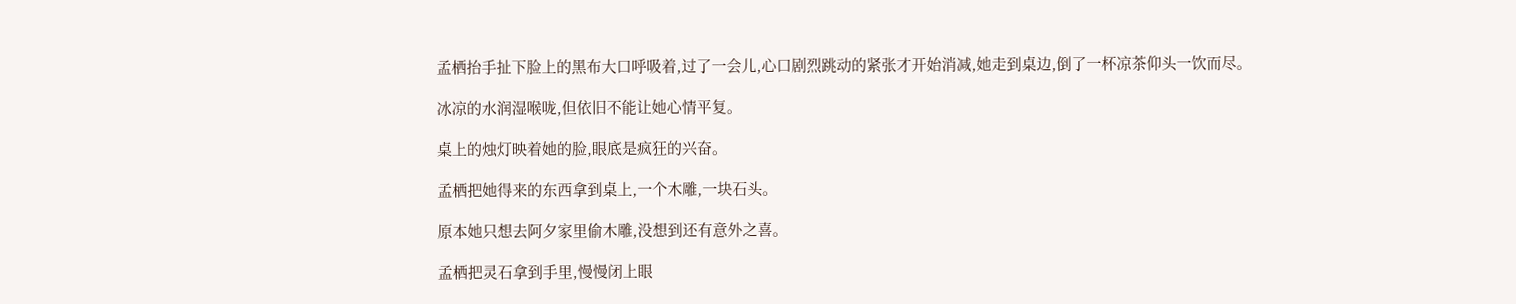孟栖抬手扯下脸上的黑布大口呼吸着,过了一会儿,心口剧烈跳动的紧张才开始消减,她走到桌边,倒了一杯凉茶仰头一饮而尽。

冰凉的水润湿喉咙,但依旧不能让她心情平复。

桌上的烛灯映着她的脸,眼底是疯狂的兴奋。

孟栖把她得来的东西拿到桌上,一个木雕,一块石头。

原本她只想去阿夕家里偷木雕,没想到还有意外之喜。

孟栖把灵石拿到手里,慢慢闭上眼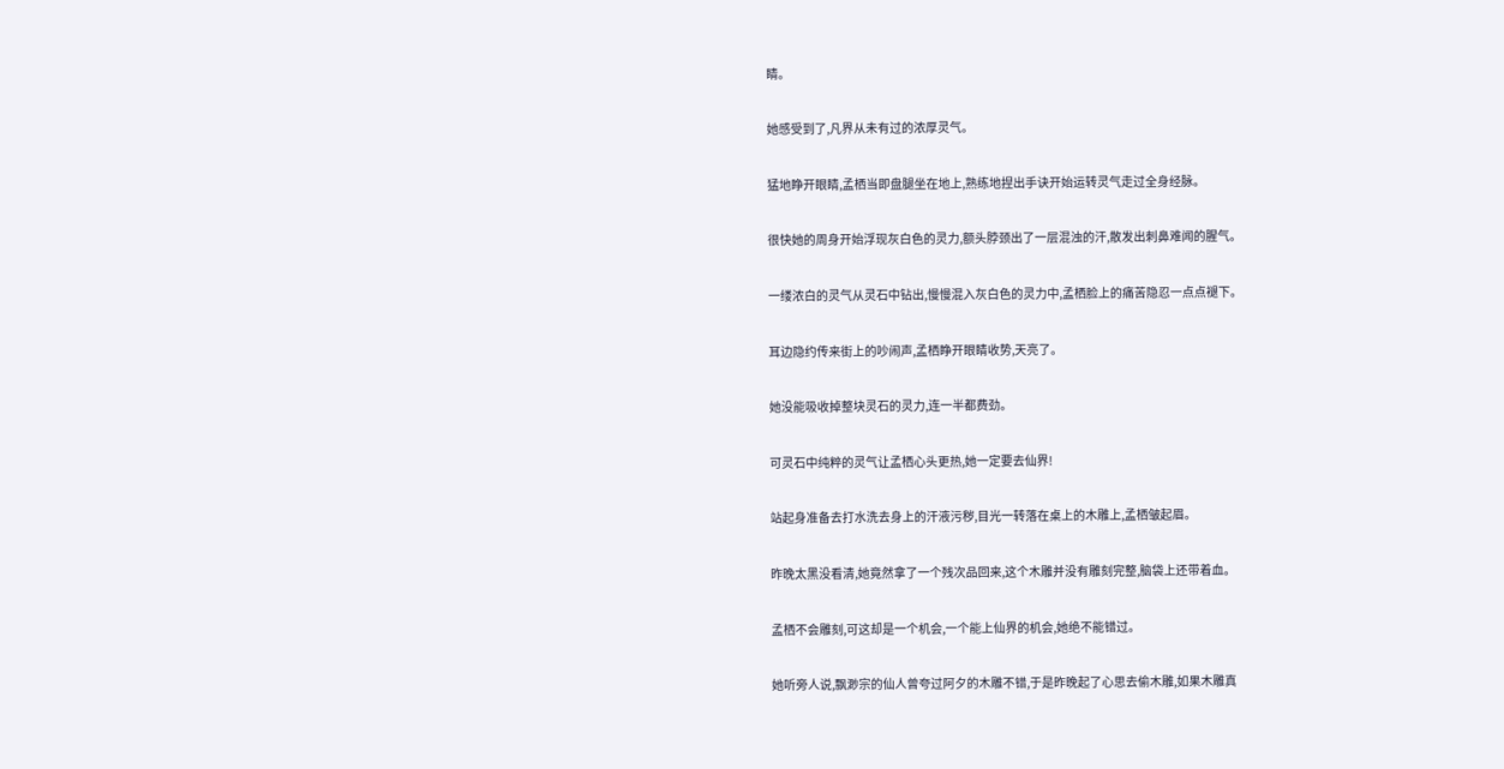睛。

她感受到了,凡界从未有过的浓厚灵气。

猛地睁开眼睛,孟栖当即盘腿坐在地上,熟练地捏出手诀开始运转灵气走过全身经脉。

很快她的周身开始浮现灰白色的灵力,额头脖颈出了一层混浊的汗,散发出刺鼻难闻的腥气。

一缕浓白的灵气从灵石中钻出,慢慢混入灰白色的灵力中,孟栖脸上的痛苦隐忍一点点褪下。

耳边隐约传来街上的吵闹声,孟栖睁开眼睛收势,天亮了。

她没能吸收掉整块灵石的灵力,连一半都费劲。

可灵石中纯粹的灵气让孟栖心头更热,她一定要去仙界!

站起身准备去打水洗去身上的汗液污秽,目光一转落在桌上的木雕上,孟栖皱起眉。

昨晚太黑没看清,她竟然拿了一个残次品回来,这个木雕并没有雕刻完整,脑袋上还带着血。

孟栖不会雕刻,可这却是一个机会,一个能上仙界的机会,她绝不能错过。

她听旁人说,飘渺宗的仙人曾夸过阿夕的木雕不错,于是昨晚起了心思去偷木雕,如果木雕真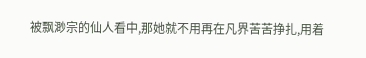被飘渺宗的仙人看中,那她就不用再在凡界苦苦挣扎,用着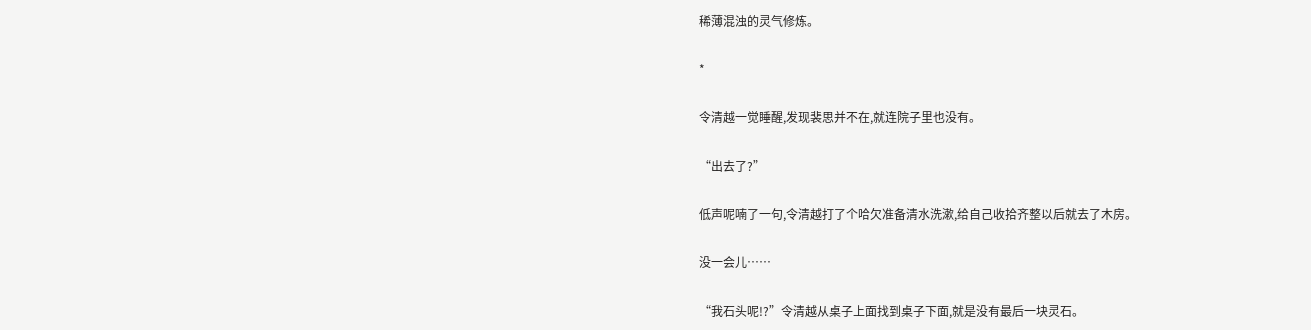稀薄混浊的灵气修炼。

*

令清越一觉睡醒,发现裴思并不在,就连院子里也没有。

“出去了?”

低声呢喃了一句,令清越打了个哈欠准备清水洗漱,给自己收拾齐整以后就去了木房。

没一会儿……

“我石头呢!?”令清越从桌子上面找到桌子下面,就是没有最后一块灵石。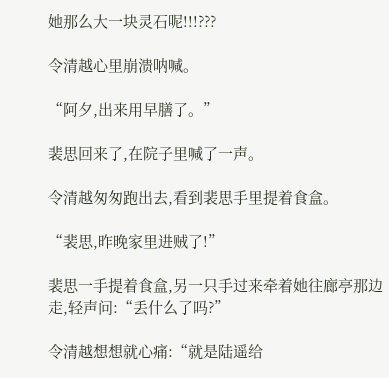她那么大一块灵石呢!!!???

令清越心里崩溃呐喊。

“阿夕,出来用早膳了。”

裴思回来了,在院子里喊了一声。

令清越匆匆跑出去,看到裴思手里提着食盒。

“裴思,昨晚家里进贼了!”

裴思一手提着食盒,另一只手过来牵着她往廊亭那边走,轻声问:“丢什么了吗?”

令清越想想就心痛:“就是陆遥给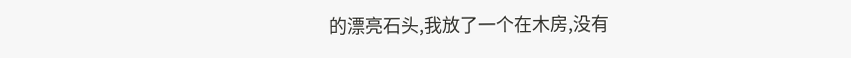的漂亮石头,我放了一个在木房,没有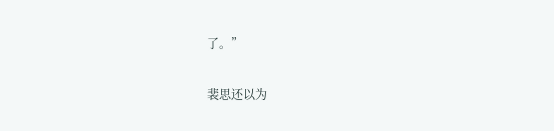了。”

裴思还以为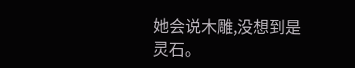她会说木雕,没想到是灵石。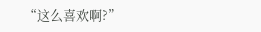“这么喜欢啊?”